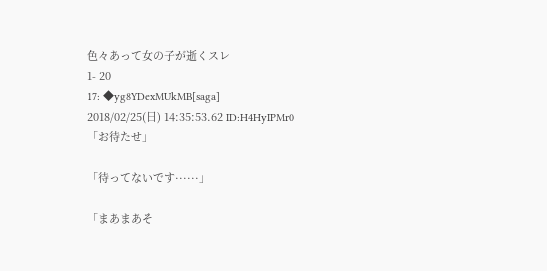色々あって女の子が逝くスレ
1- 20
17: ◆yg8YDexMUkMB[saga]
2018/02/25(日) 14:35:53.62 ID:H4HyIPMr0
「お待たせ」

「待ってないです······」

「まあまあそ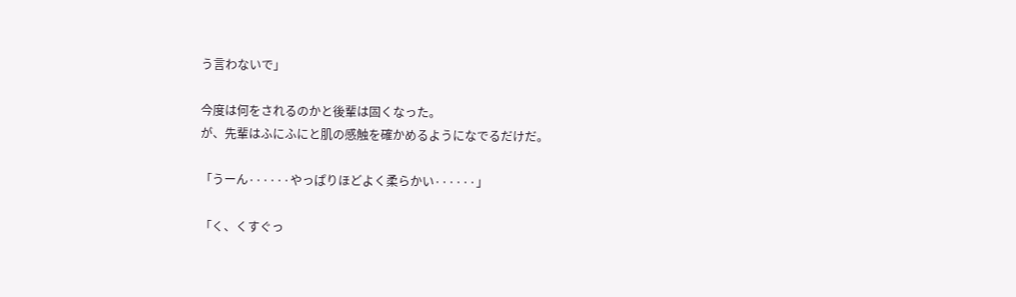う言わないで」

今度は何をされるのかと後輩は固くなった。
が、先輩はふにふにと肌の感触を確かめるようになでるだけだ。

「うーん······やっぱりほどよく柔らかい······」

「く、くすぐっ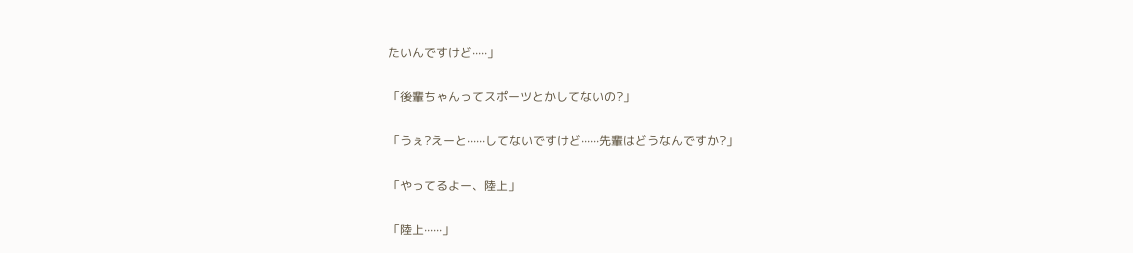たいんですけど·····」

「後輩ちゃんってスポーツとかしてないの?」

「うぇ?えーと······してないですけど······先輩はどうなんですか?」

「やってるよー、陸上」

「陸上······」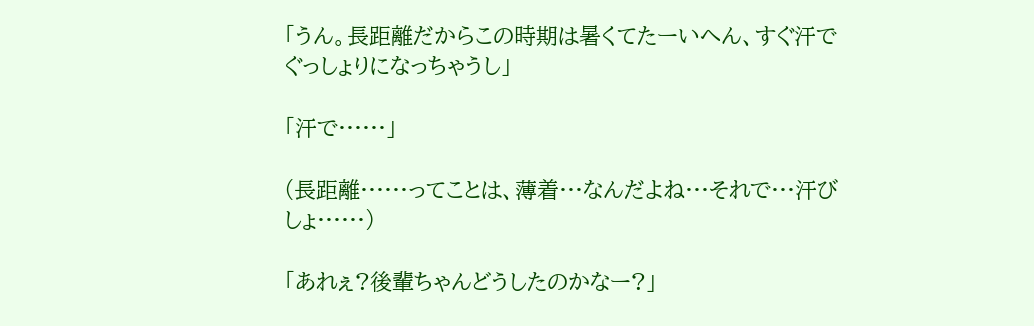「うん。長距離だからこの時期は暑くてたーいへん、すぐ汗でぐっしょりになっちゃうし」

「汗で······」

(長距離······ってことは、薄着···なんだよね···それで···汗びしょ······)

「あれぇ?後輩ちゃんどうしたのかなー?」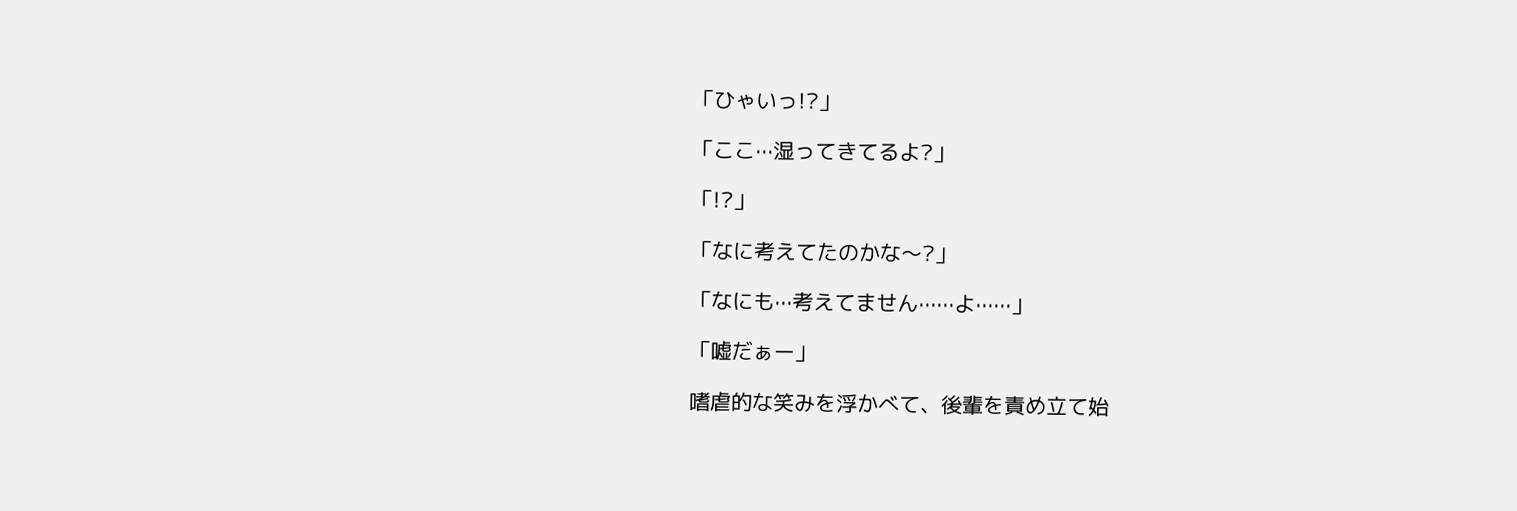「ひゃいっ!?」

「ここ···湿ってきてるよ?」

「!?」

「なに考えてたのかな〜?」

「なにも···考えてません······よ······」

「嘘だぁー」

嗜虐的な笑みを浮かべて、後輩を責め立て始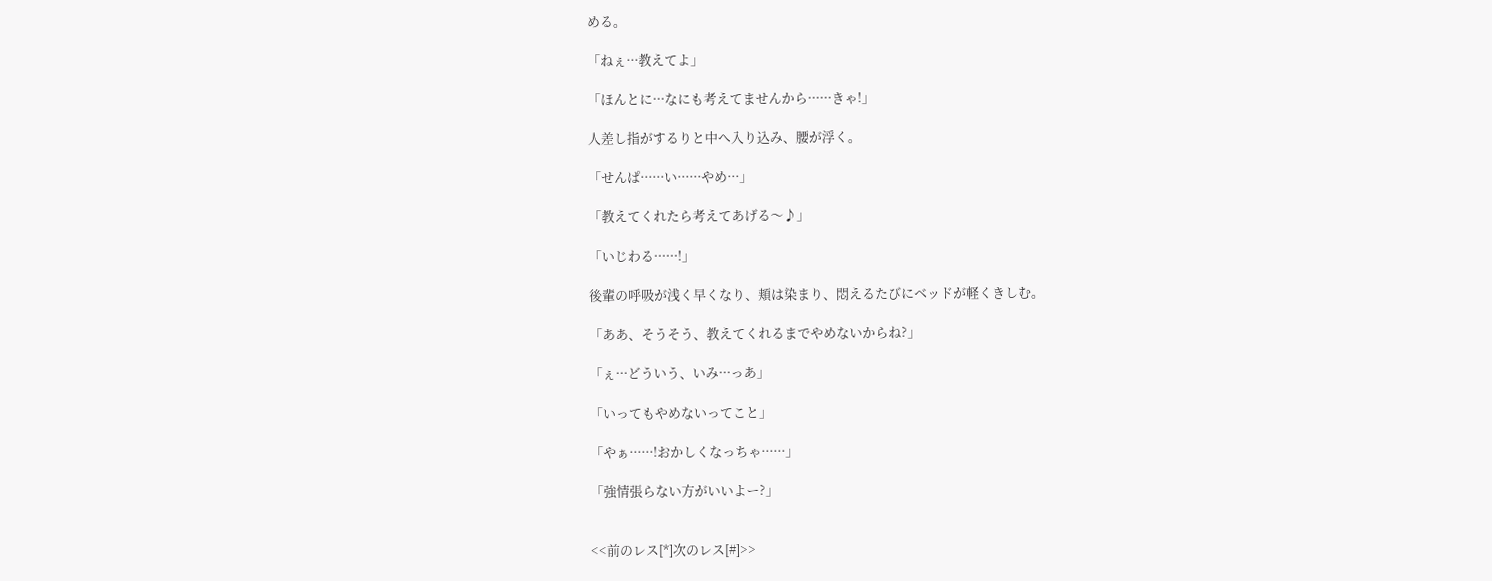める。

「ねぇ···教えてよ」

「ほんとに···なにも考えてませんから······きゃ!」

人差し指がするりと中へ入り込み、腰が浮く。

「せんぱ······い······やめ···」

「教えてくれたら考えてあげる〜♪」

「いじわる······!」

後輩の呼吸が浅く早くなり、頬は染まり、悶えるたびにベッドが軽くきしむ。

「ああ、そうそう、教えてくれるまでやめないからね?」

「ぇ···どういう、いみ···っあ」

「いってもやめないってこと」

「やぁ······!おかしくなっちゃ······」

「強情張らない方がいいよー?」


<<前のレス[*]次のレス[#]>>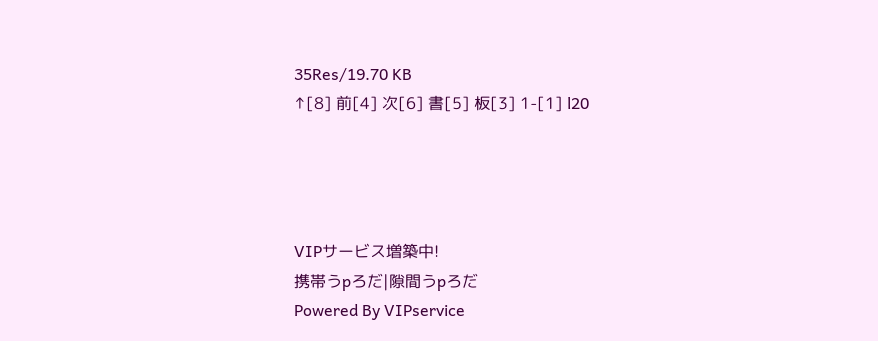35Res/19.70 KB
↑[8] 前[4] 次[6] 書[5] 板[3] 1-[1] l20




VIPサービス増築中!
携帯うpろだ|隙間うpろだ
Powered By VIPservice